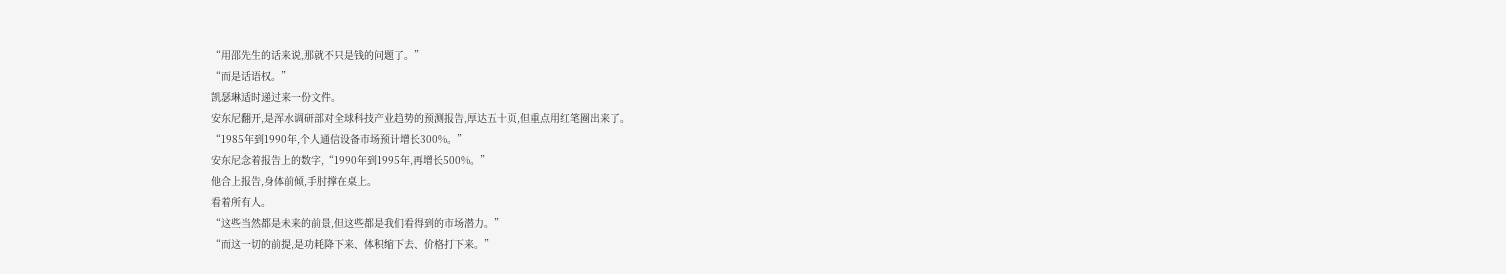“用邵先生的话来说,那就不只是钱的问题了。”
“而是话语权。”
凯瑟琳适时递过来一份文件。
安东尼翻开,是浑水调研部对全球科技产业趋势的预测报告,厚达五十页,但重点用红笔圈出来了。
“1985年到1990年,个人通信设备市场预计增长300%。”
安东尼念着报告上的数字,“1990年到1995年,再增长500%。”
他合上报告,身体前倾,手肘撑在桌上。
看着所有人。
“这些当然都是未来的前景,但这些都是我们看得到的市场潜力。”
“而这一切的前提,是功耗降下来、体积缩下去、价格打下来。”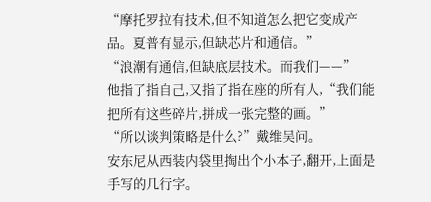“摩托罗拉有技术,但不知道怎么把它变成产品。夏普有显示,但缺芯片和通信。”
“浪潮有通信,但缺底层技术。而我们——”
他指了指自己,又指了指在座的所有人,“我们能把所有这些碎片,拼成一张完整的画。”
“所以谈判策略是什么?”戴维吴问。
安东尼从西装内袋里掏出个小本子,翻开,上面是手写的几行字。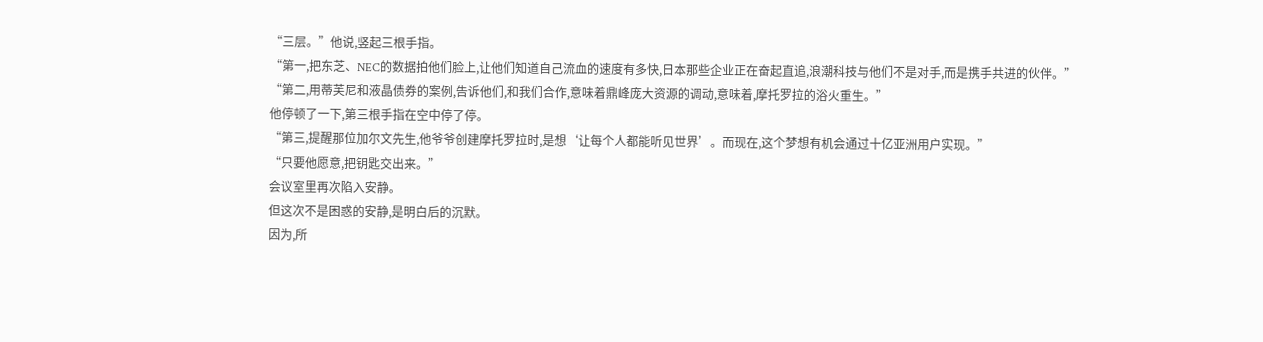“三层。”他说,竖起三根手指。
“第一,把东芝、NEC的数据拍他们脸上,让他们知道自己流血的速度有多快,日本那些企业正在奋起直追,浪潮科技与他们不是对手,而是携手共进的伙伴。”
“第二,用蒂芙尼和液晶债券的案例,告诉他们,和我们合作,意味着鼎峰庞大资源的调动,意味着,摩托罗拉的浴火重生。”
他停顿了一下,第三根手指在空中停了停。
“第三,提醒那位加尔文先生,他爷爷创建摩托罗拉时,是想‘让每个人都能听见世界’。而现在,这个梦想有机会通过十亿亚洲用户实现。”
“只要他愿意,把钥匙交出来。”
会议室里再次陷入安静。
但这次不是困惑的安静,是明白后的沉默。
因为,所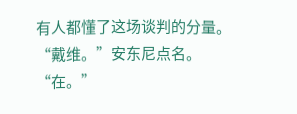有人都懂了这场谈判的分量。
“戴维。”安东尼点名。
“在。”